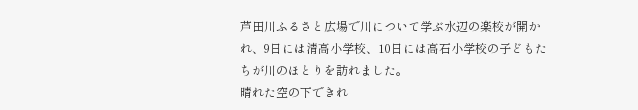芦田川ふるさと広場で川について学ぶ水辺の楽校が開かれ、9日には清高小学校、10日には高石小学校の子どもたちが川のほとりを訪れました。
晴れた空の下できれ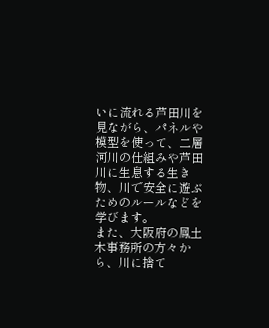いに流れる芦田川を見ながら、パネルや模型を使って、二層河川の仕組みや芦田川に生息する生き物、川で安全に遊ぶためのルールなどを学びます。
また、大阪府の鳳土木事務所の方々から、川に捨て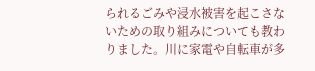られるごみや浸水被害を起こさないための取り組みについても教わりました。川に家電や自転車が多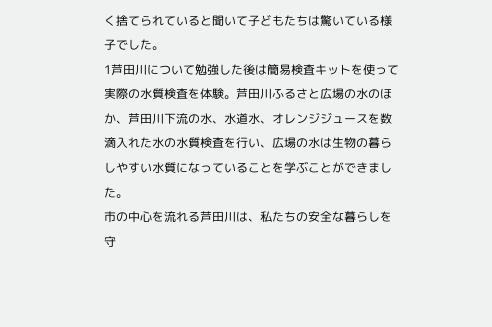く捨てられていると聞いて子どもたちは驚いている様子でした。
1芦田川について勉強した後は簡易検査キットを使って実際の水質検査を体験。芦田川ふるさと広場の水のほか、芦田川下流の水、水道水、オレンジジュースを数滴入れた水の水質検査を行い、広場の水は生物の暮らしやすい水質になっていることを学ぶことができました。
市の中心を流れる芦田川は、私たちの安全な暮らしを守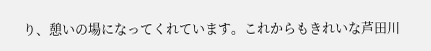り、憩いの場になってくれています。これからもきれいな芦田川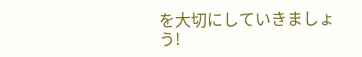を大切にしていきましょう!